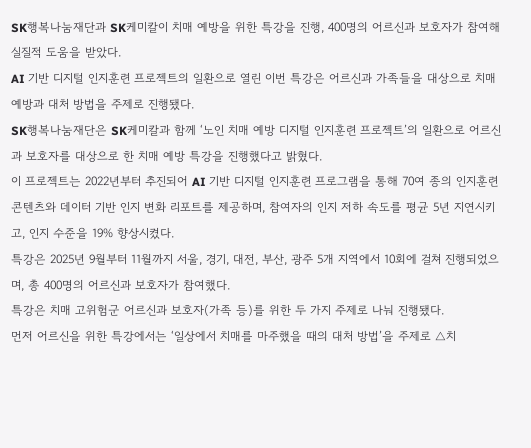SK행복나눔재단과 SK케미칼이 치매 예방을 위한 특강을 진행, 400명의 어르신과 보호자가 참여해 실질적 도움을 받았다.
AI 기반 디지털 인지훈련 프로젝트의 일환으로 열린 이번 특강은 어르신과 가족들을 대상으로 치매 예방과 대처 방법을 주제로 진행됐다.
SK행복나눔재단은 SK케미칼과 함께 ‘노인 치매 예방 디지털 인지훈련 프로젝트’의 일환으로 어르신과 보호자를 대상으로 한 치매 예방 특강을 진행했다고 밝혔다.
이 프로젝트는 2022년부터 추진되어 AI 기반 디지털 인지훈련 프로그램을 통해 70여 종의 인지훈련 콘텐츠와 데이터 기반 인지 변화 리포트를 제공하며, 참여자의 인지 저하 속도를 평균 5년 지연시키고, 인지 수준을 19% 향상시켰다.
특강은 2025년 9월부터 11월까지 서울, 경기, 대전, 부산, 광주 5개 지역에서 10회에 걸쳐 진행되었으며, 총 400명의 어르신과 보호자가 참여했다.
특강은 치매 고위험군 어르신과 보호자(가족 등)를 위한 두 가지 주제로 나눠 진행됐다.
먼저 어르신을 위한 특강에서는 ‘일상에서 치매를 마주했을 때의 대처 방법’을 주제로 △치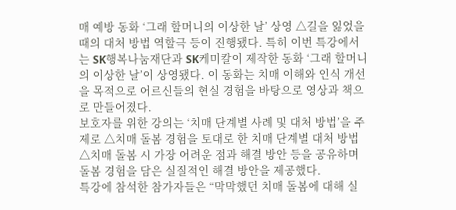매 예방 동화 ‘그래 할머니의 이상한 날’ 상영 △길을 잃었을 때의 대처 방법 역할극 등이 진행됐다. 특히 이번 특강에서는 SK행복나눔재단과 SK케미칼이 제작한 동화 ‘그래 할머니의 이상한 날’이 상영됐다. 이 동화는 치매 이해와 인식 개선을 목적으로 어르신들의 현실 경험을 바탕으로 영상과 책으로 만들어졌다.
보호자를 위한 강의는 ‘치매 단계별 사례 및 대처 방법’을 주제로 △치매 돌봄 경험을 토대로 한 치매 단계별 대처 방법 △치매 돌봄 시 가장 어려운 점과 해결 방안 등을 공유하며 돌봄 경험을 담은 실질적인 해결 방안을 제공했다.
특강에 참석한 참가자들은 “막막했던 치매 돌봄에 대해 실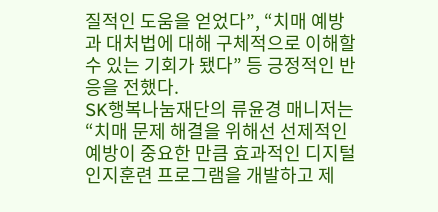질적인 도움을 얻었다”, “치매 예방과 대처법에 대해 구체적으로 이해할 수 있는 기회가 됐다” 등 긍정적인 반응을 전했다.
SK행복나눔재단의 류윤경 매니저는 “치매 문제 해결을 위해선 선제적인 예방이 중요한 만큼 효과적인 디지털 인지훈련 프로그램을 개발하고 제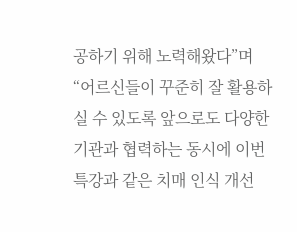공하기 위해 노력해왔다”며 “어르신들이 꾸준히 잘 활용하실 수 있도록 앞으로도 다양한 기관과 협력하는 동시에 이번 특강과 같은 치매 인식 개선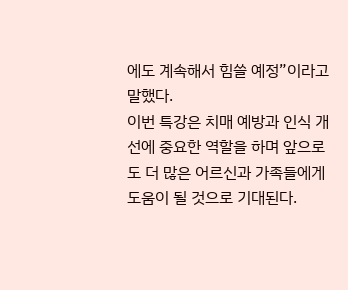에도 계속해서 힘쓸 예정”이라고 말했다.
이번 특강은 치매 예방과 인식 개선에 중요한 역할을 하며 앞으로도 더 많은 어르신과 가족들에게 도움이 될 것으로 기대된다.